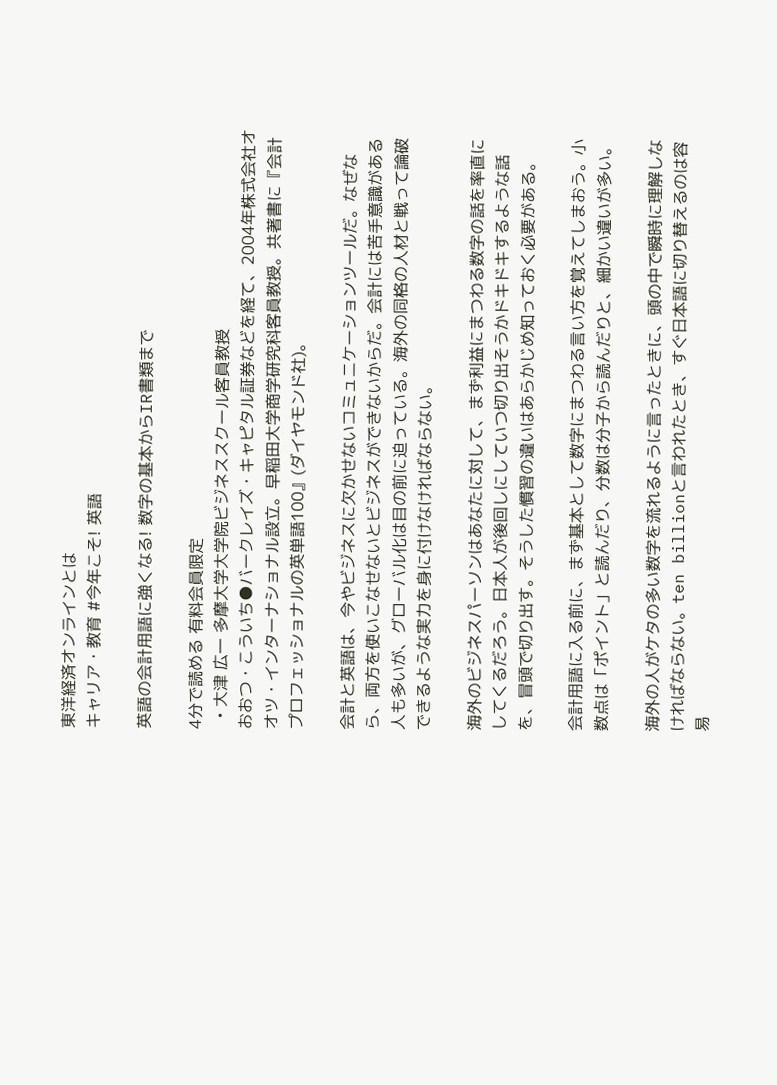東洋経済オンラインとは
キャリア・教育 #今年こそ! 英語

英語の会計用語に強くなる! 数字の基本からIR書類まで

4分で読める 有料会員限定
  • 大津 広一 多摩大学大学院ビジネススクール客員教授
おおつ・こういち●バークレイズ・キャピタル証券などを経て、2004年株式会社オオツ・インターナショナル設立。早稲田大学商学研究科客員教授。共著書に『会計プロフェッショナルの英単語100』(ダイヤモンド社)。

会計と英語は、今やビジネスに欠かせないコミュニケーションツールだ。なぜなら、両方を使いこなせないとビジネスができないからだ。会計には苦手意識がある人も多いが、グローバル化は目の前に迫っている。海外の同格の人材と戦って論破できるような実力を身に付けなければならない。

海外のビジネスパーソンはあなたに対して、まず利益にまつわる数字の話を率直にしてくるだろう。日本人が後回しにしていつ切り出そうかドキドキするような話を、冒頭で切り出す。そうした慣習の違いはあらかじめ知っておく必要がある。

会計用語に入る前に、まず基本として数字にまつわる言い方を覚えてしまおう。小数点は「ポイント」と読んだり、分数は分子から読んだりと、細かい違いが多い。

海外の人がケタの多い数字を流れるように言ったときに、頭の中で瞬時に理解しなければならない。ten billionと言われたとき、すぐ日本語に切り替えるのは容易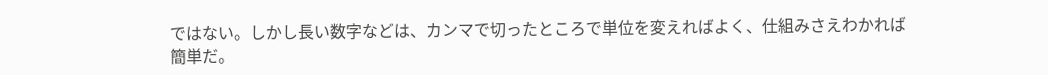ではない。しかし長い数字などは、カンマで切ったところで単位を変えればよく、仕組みさえわかれば簡単だ。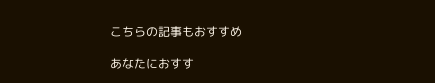こちらの記事もおすすめ

あなたにおすす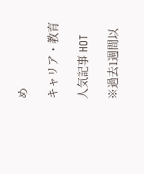め

キャリア・教育

人気記事 HOT

※過去1週間以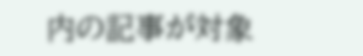内の記事が対象